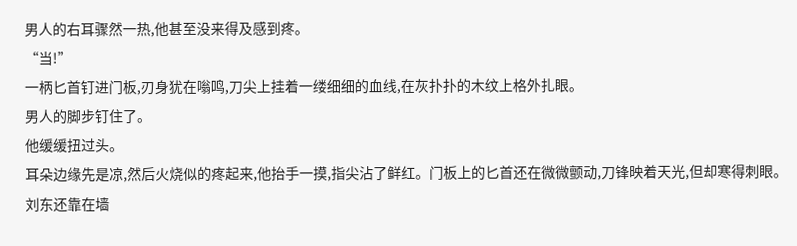男人的右耳骤然一热,他甚至没来得及感到疼。
“当!”
一柄匕首钉进门板,刃身犹在嗡鸣,刀尖上挂着一缕细细的血线,在灰扑扑的木纹上格外扎眼。
男人的脚步钉住了。
他缓缓扭过头。
耳朵边缘先是凉,然后火烧似的疼起来,他抬手一摸,指尖沾了鲜红。门板上的匕首还在微微颤动,刀锋映着天光,但却寒得刺眼。
刘东还靠在墙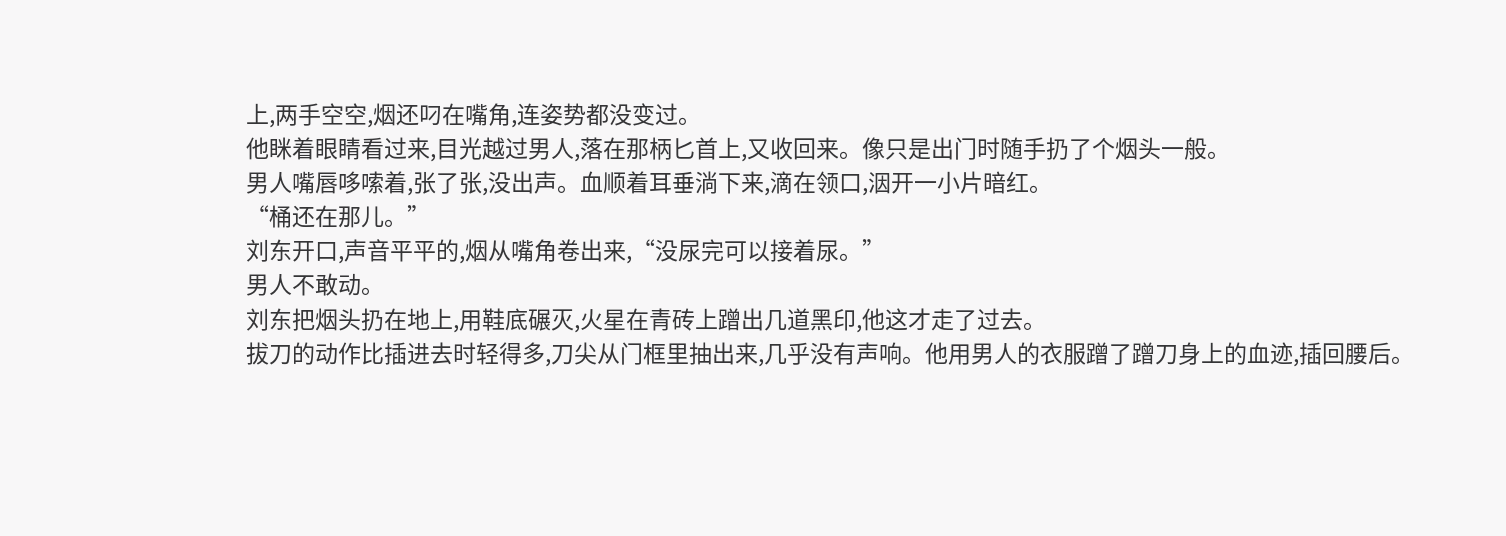上,两手空空,烟还叼在嘴角,连姿势都没变过。
他眯着眼睛看过来,目光越过男人,落在那柄匕首上,又收回来。像只是出门时随手扔了个烟头一般。
男人嘴唇哆嗦着,张了张,没出声。血顺着耳垂淌下来,滴在领口,洇开一小片暗红。
“桶还在那儿。”
刘东开口,声音平平的,烟从嘴角卷出来,“没尿完可以接着尿。”
男人不敢动。
刘东把烟头扔在地上,用鞋底碾灭,火星在青砖上蹭出几道黑印,他这才走了过去。
拔刀的动作比插进去时轻得多,刀尖从门框里抽出来,几乎没有声响。他用男人的衣服蹭了蹭刀身上的血迹,插回腰后。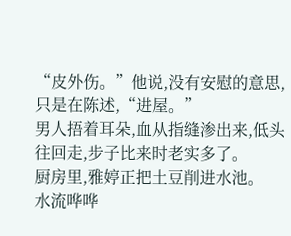“皮外伤。”他说,没有安慰的意思,只是在陈述,“进屋。”
男人捂着耳朵,血从指缝渗出来,低头往回走,步子比来时老实多了。
厨房里,雅婷正把土豆削进水池。
水流哗哗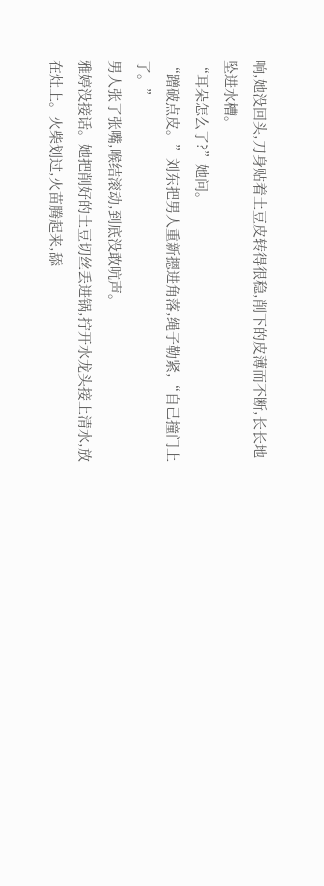响,她没回头,刀身贴着土豆皮转得很稳,削下的皮薄而不断,长长地坠进水槽。
“耳朵怎么了?”她问。
“蹭破点皮。”刘东把男人重新摁进角落,绳子勒紧,“自己撞门上了。”
男人张了张嘴,喉结滚动,到底没敢吭声。
雅婷没接话。她把削好的土豆切丝丢进锅,拧开水龙头接上清水,放在灶上。火柴划过,火苗腾起来,舔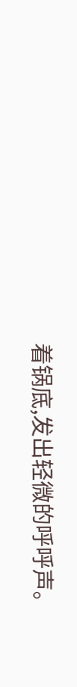着锅底,发出轻微的呼呼声。